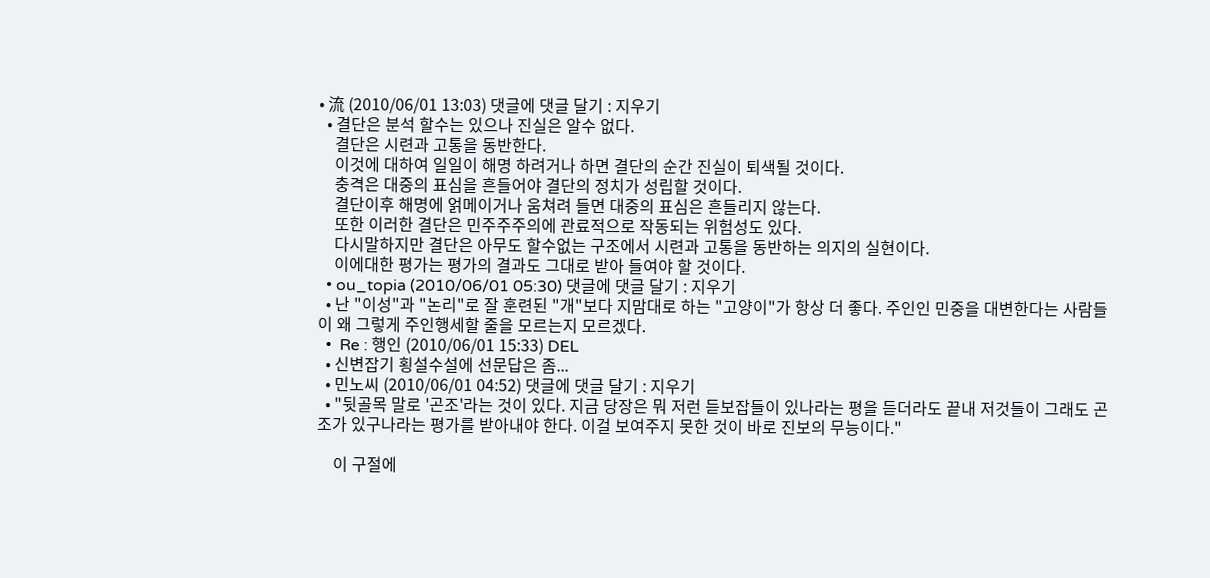• 流 (2010/06/01 13:03) 댓글에 댓글 달기 : 지우기
  • 결단은 분석 할수는 있으나 진실은 알수 없다.
    결단은 시련과 고통을 동반한다.
    이것에 대하여 일일이 해명 하려거나 하면 결단의 순간 진실이 퇴색될 것이다.
    충격은 대중의 표심을 흔들어야 결단의 정치가 성립할 것이다.
    결단이후 해명에 얽메이거나 움쳐려 들면 대중의 표심은 흔들리지 않는다.
    또한 이러한 결단은 민주주주의에 관료적으로 작동되는 위험성도 있다.
    다시말하지만 결단은 아무도 할수없는 구조에서 시련과 고통을 동반하는 의지의 실현이다.
    이에대한 평가는 평가의 결과도 그대로 받아 들여야 할 것이다.
  • ou_topia (2010/06/01 05:30) 댓글에 댓글 달기 : 지우기
  • 난 "이성"과 "논리"로 잘 훈련된 "개"보다 지맘대로 하는 "고양이"가 항상 더 좋다. 주인인 민중을 대변한다는 사람들이 왜 그렇게 주인행세할 줄을 모르는지 모르겠다.
  •  Re : 행인 (2010/06/01 15:33) DEL
  • 신변잡기 횡설수설에 선문답은 좀...
  • 민노씨 (2010/06/01 04:52) 댓글에 댓글 달기 : 지우기
  • "뒷골목 말로 '곤조'라는 것이 있다. 지금 당장은 뭐 저런 듣보잡들이 있나라는 평을 듣더라도 끝내 저것들이 그래도 곤조가 있구나라는 평가를 받아내야 한다. 이걸 보여주지 못한 것이 바로 진보의 무능이다."

    이 구절에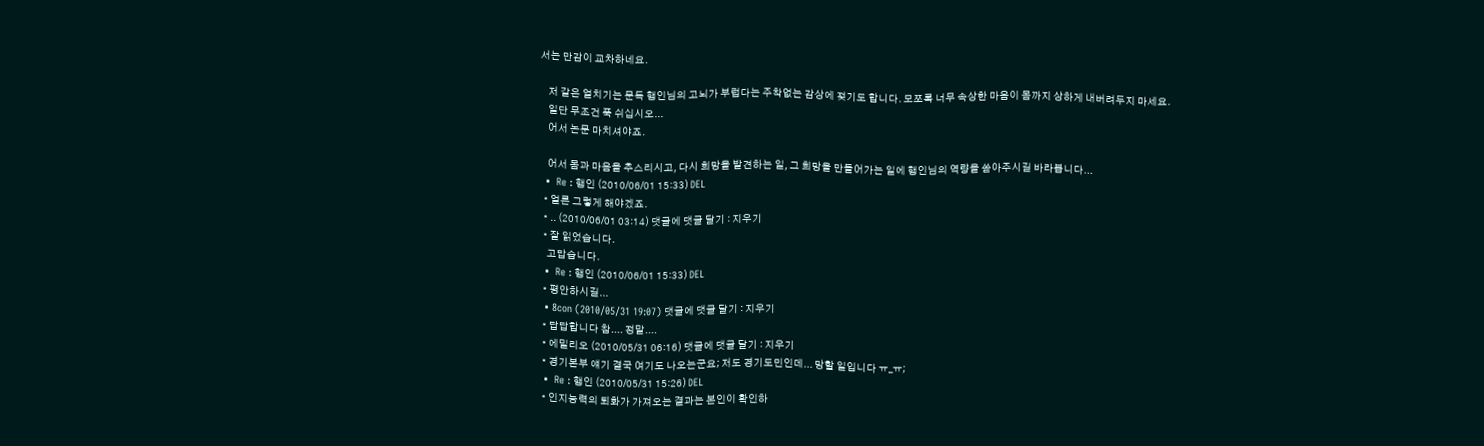서는 만감이 교차하네요.

    저 같은 얼치기는 문득 행인님의 고뇌가 부럽다는 주착없는 감상에 젖기도 합니다. 모쪼록 너무 속상한 마음이 몸까지 상하게 내버려두지 마세요.
    일단 무조건 푹 쉬십시오...
    어서 논문 마치셔야죠.

    어서 몸과 마음을 추스리시고, 다시 희망을 발견하는 일, 그 희망을 만들어가는 일에 행인님의 역량을 쏟아주시길 바라봅니다...
  •  Re : 행인 (2010/06/01 15:33) DEL
  • 얼른 그렇게 해야겠죠.
  • .. (2010/06/01 03:14) 댓글에 댓글 달기 : 지우기
  • 잘 읽었습니다.
    고맙습니다.
  •  Re : 행인 (2010/06/01 15:33) DEL
  • 평안하시길...
  • 8con (2010/05/31 19:07) 댓글에 댓글 달기 : 지우기
  • 답답합니다 참.... 정말....
  • 에밀리오 (2010/05/31 06:16) 댓글에 댓글 달기 : 지우기
  • 경기본부 얘기 결국 여기도 나오는군요; 저도 경기도민인데... 망할 일입니다 ㅠ_ㅠ;
  •  Re : 행인 (2010/05/31 15:26) DEL
  • 인지능력의 퇴화가 가져오는 결과는 본인이 확인하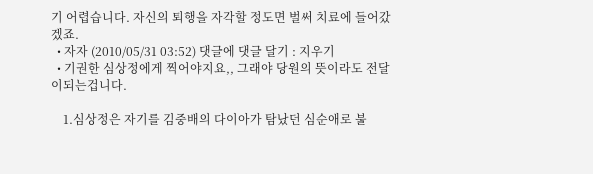기 어렵습니다. 자신의 퇴행을 자각할 정도면 벌써 치료에 들어갔겠죠.
  • 자자 (2010/05/31 03:52) 댓글에 댓글 달기 : 지우기
  • 기권한 심상정에게 찍어야지요,, 그래야 당원의 뜻이라도 전달이되는겁니다.

    1.심상정은 자기를 김중배의 다이아가 탐났던 심순애로 불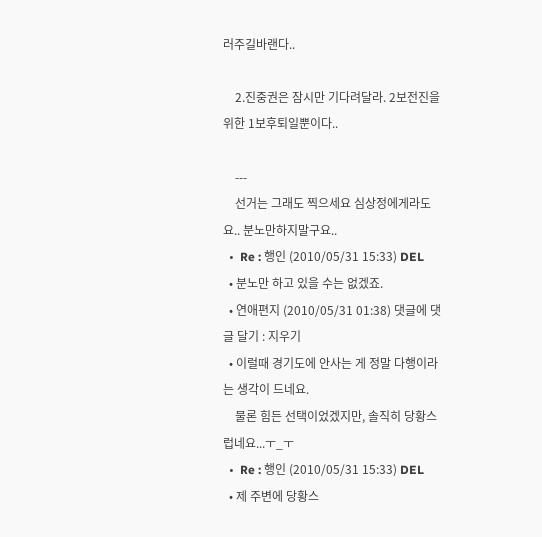러주길바랜다..

    2.진중권은 잠시만 기다려달라. 2보전진을위한 1보후퇴일뿐이다..

    ---
    선거는 그래도 찍으세요 심상정에게라도요.. 분노만하지말구요..
  •  Re : 행인 (2010/05/31 15:33) DEL
  • 분노만 하고 있을 수는 없겠죠.
  • 연애편지 (2010/05/31 01:38) 댓글에 댓글 달기 : 지우기
  • 이럴때 경기도에 안사는 게 정말 다행이라는 생각이 드네요.
    물론 힘든 선택이었겠지만, 솔직히 당황스럽네요...ㅜ_ㅜ
  •  Re : 행인 (2010/05/31 15:33) DEL
  • 제 주변에 당황스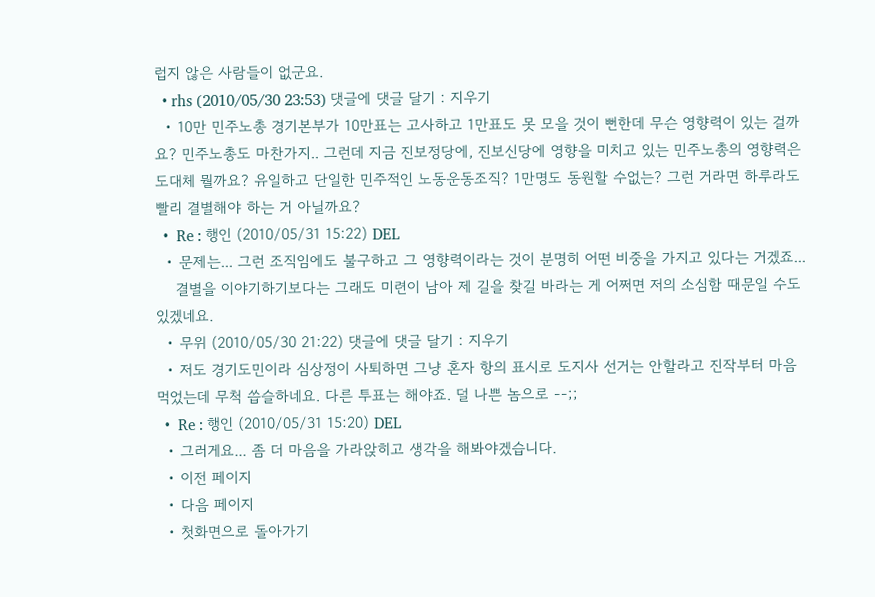럽지 않은 사람들이 없군요.
  • rhs (2010/05/30 23:53) 댓글에 댓글 달기 : 지우기
  • 10만 민주노총 경기본부가 10만표는 고사하고 1만표도 못 모을 것이 뻔한데 무슨 영향력이 있는 걸까요? 민주노총도 마찬가지.. 그런데 지금 진보정당에, 진보신당에 영향을 미치고 있는 민주노총의 영향력은 도대체 뭘까요? 유일하고 단일한 민주적인 노동운동조직? 1만명도 동원할 수없는? 그런 거라면 하루라도 빨리 결별해야 하는 거 아닐까요?
  •  Re : 행인 (2010/05/31 15:22) DEL
  • 문제는... 그런 조직임에도 불구하고 그 영향력이라는 것이 분명히 어떤 비중을 가지고 있다는 거겠죠...
    결별을 이야기하기보다는 그래도 미련이 남아 제 길을 찾길 바라는 게 어쩌면 저의 소심함 때문일 수도 있겠네요.
  • 무위 (2010/05/30 21:22) 댓글에 댓글 달기 : 지우기
  • 저도 경기도민이라 심상정이 사퇴하면 그냥 혼자 항의 표시로 도지사 선거는 안할라고 진작부터 마음 먹었는데 무척 씁슬하네요. 다른 투표는 해야죠. 덜 나쁜 놈으로 --;;
  •  Re : 행인 (2010/05/31 15:20) DEL
  • 그러게요... 좀 더 마음을 가라앉히고 생각을 해봐야겠습니다.
  • 이전 페이지
  • 다음 페이지
  • 첫화면으로 돌아가기